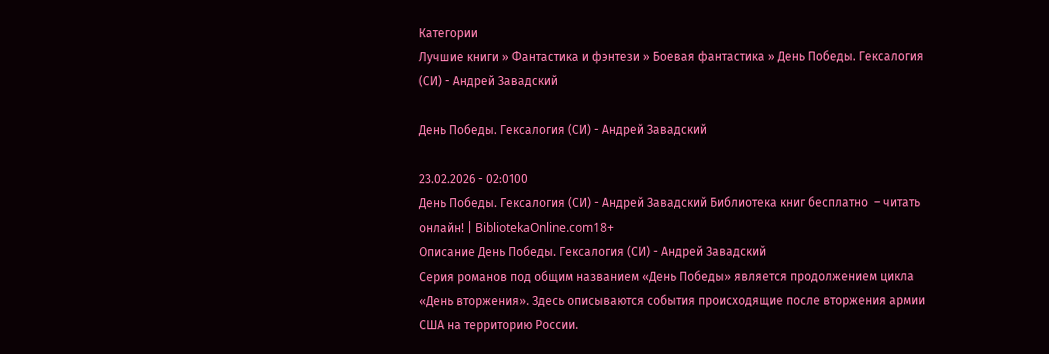Категории
Лучшие книги » Фантастика и фэнтези » Боевая фантастика » День Победы. Гексалогия (СИ) - Андрей Завадский

День Победы. Гексалогия (СИ) - Андрей Завадский

23.02.2026 - 02:0100
День Победы. Гексалогия (СИ) - Андрей Завадский Библиотека книг бесплатно  – читать онлайн! | BibliotekaOnline.com18+
Описание День Победы. Гексалогия (СИ) - Андрей Завадский
Серия романов под общим названием «День Победы» является продолжением цикла «День вторжения». Здесь описываются события происходящие после вторжения армии США на территорию России.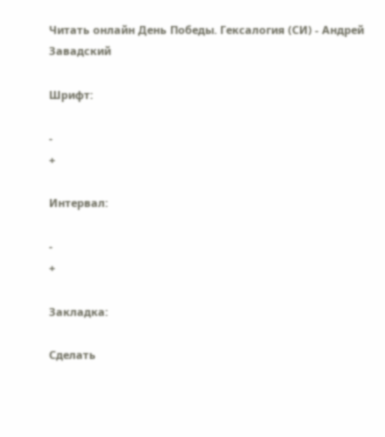Читать онлайн День Победы. Гексалогия (СИ) - Андрей Завадский

Шрифт:

-
+

Интервал:

-
+

Закладка:

Сделать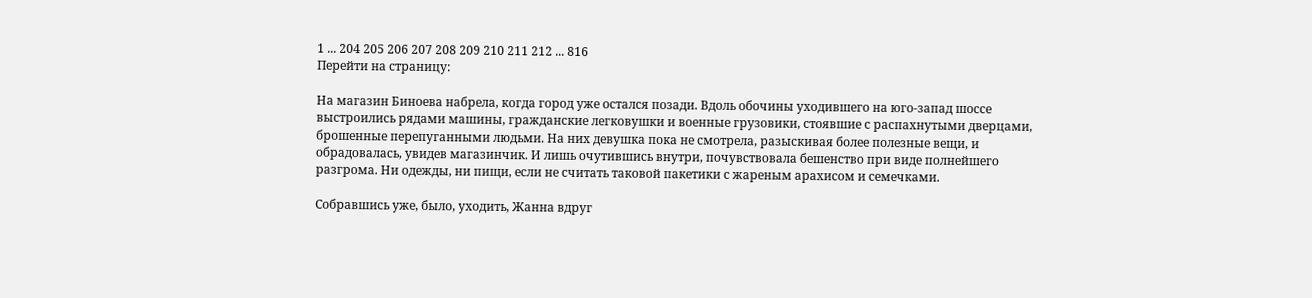1 ... 204 205 206 207 208 209 210 211 212 ... 816
Перейти на страницу:

На магазин Биноева набрела, когда город уже остался позади. Вдоль обочины уходившего на юго-запад шоссе выстроились рядами машины, гражданские легковушки и военные грузовики, стоявшие с распахнутыми дверцами, брошенные перепуганными людьми. На них девушка пока не смотрела, разыскивая более полезные вещи, и обрадовалась, увидев магазинчик. И лишь очутившись внутри, почувствовала бешенство при виде полнейшего разгрома. Ни одежды, ни пищи, если не считать таковой пакетики с жареным арахисом и семечками.

Собравшись уже, было, уходить, Жанна вдруг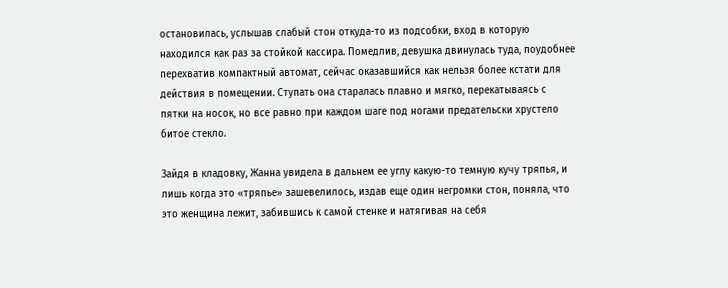остановилась, услышав слабый стон откуда-то из подсобки, вход в которую находился как раз за стойкой кассира. Помедлив, девушка двинулась туда, поудобнее перехватив компактный автомат, сейчас оказавшийся как нельзя более кстати для действия в помещении. Ступать она старалась плавно и мягко, перекатываясь с пятки на носок, но все равно при каждом шаге под ногами предательски хрустело битое стекло.

Зайдя в кладовку, Жанна увидела в дальнем ее углу какую-то темную кучу тряпья, и лишь когда это «тряпье» зашевелилось, издав еще один негромки стон, поняла, что это женщина лежит, забившись к самой стенке и натягивая на себя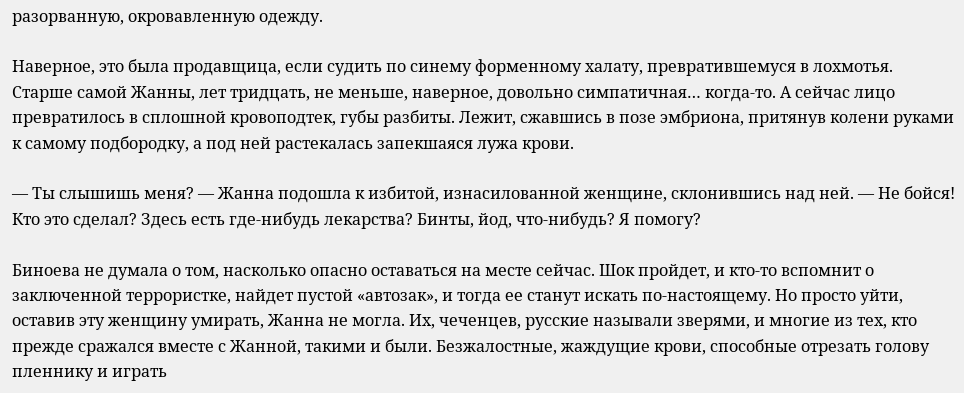разорванную, окровавленную одежду.

Наверное, это была продавщица, если судить по синему форменному халату, превратившемуся в лохмотья. Старше самой Жанны, лет тридцать, не меньше, наверное, довольно симпатичная… когда-то. А сейчас лицо превратилось в сплошной кровоподтек, губы разбиты. Лежит, сжавшись в позе эмбриона, притянув колени руками к самому подбородку, а под ней растекалась запекшаяся лужа крови.

— Ты слышишь меня? — Жанна подошла к избитой, изнасилованной женщине, склонившись над ней. — Не бойся! Кто это сделал? Здесь есть где-нибудь лекарства? Бинты, йод, что-нибудь? Я помогу?

Биноева не думала о том, насколько опасно оставаться на месте сейчас. Шок пройдет, и кто-то вспомнит о заключенной террористке, найдет пустой «автозак», и тогда ее станут искать по-настоящему. Но просто уйти, оставив эту женщину умирать, Жанна не могла. Их, чеченцев, русские называли зверями, и многие из тех, кто прежде сражался вместе с Жанной, такими и были. Безжалостные, жаждущие крови, способные отрезать голову пленнику и играть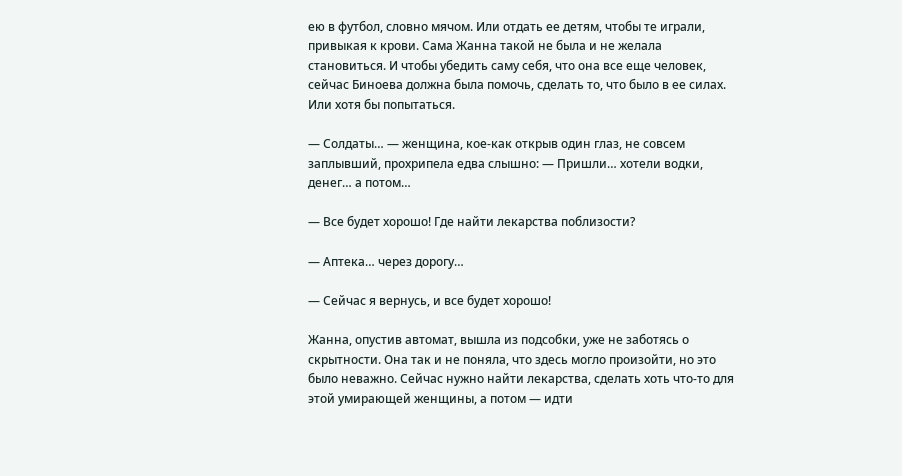ею в футбол, словно мячом. Или отдать ее детям, чтобы те играли, привыкая к крови. Сама Жанна такой не была и не желала становиться. И чтобы убедить саму себя, что она все еще человек, сейчас Биноева должна была помочь, сделать то, что было в ее силах. Или хотя бы попытаться.

— Солдаты… — женщина, кое-как открыв один глаз, не совсем заплывший, прохрипела едва слышно: — Пришли… хотели водки, денег… а потом…

— Все будет хорошо! Где найти лекарства поблизости?

— Аптека… через дорогу…

— Сейчас я вернусь, и все будет хорошо!

Жанна, опустив автомат, вышла из подсобки, уже не заботясь о скрытности. Она так и не поняла, что здесь могло произойти, но это было неважно. Сейчас нужно найти лекарства, сделать хоть что-то для этой умирающей женщины, а потом — идти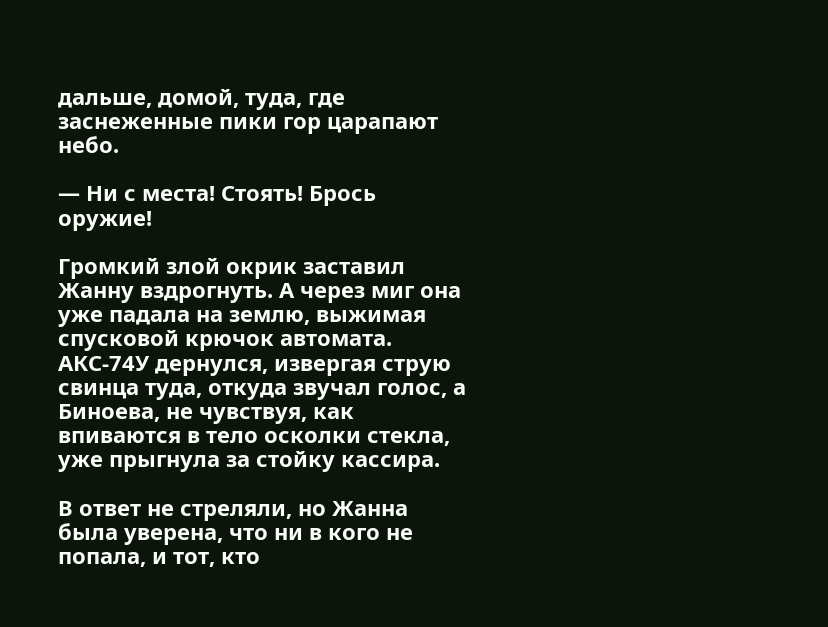дальше, домой, туда, где заснеженные пики гор царапают небо.

— Ни с места! Стоять! Брось оружие!

Громкий злой окрик заставил Жанну вздрогнуть. А через миг она уже падала на землю, выжимая спусковой крючок автомата. АКС-74У дернулся, извергая струю свинца туда, откуда звучал голос, а Биноева, не чувствуя, как впиваются в тело осколки стекла, уже прыгнула за стойку кассира.

В ответ не стреляли, но Жанна была уверена, что ни в кого не попала, и тот, кто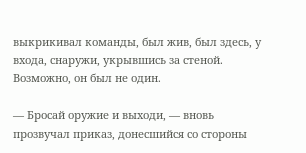выкрикивал команды, был жив, был здесь, у входа, снаружи, укрывшись за стеной. Возможно, он был не один.

— Бросай оружие и выходи, — вновь прозвучал приказ, донесшийся со стороны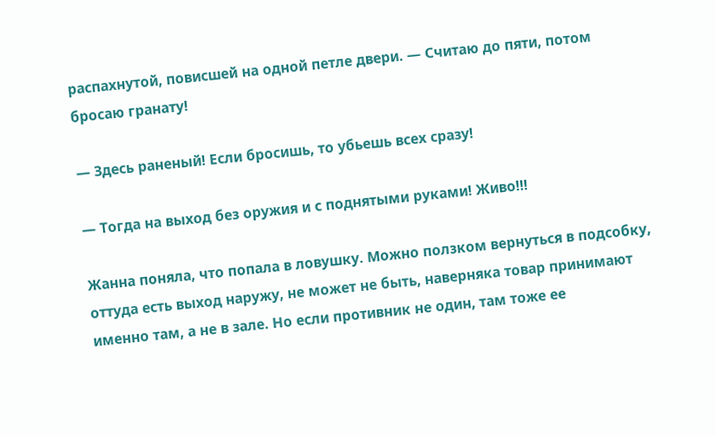распахнутой, повисшей на одной петле двери. — Считаю до пяти, потом бросаю гранату!

— Здесь раненый! Если бросишь, то убьешь всех сразу!

— Тогда на выход без оружия и с поднятыми руками! Живо!!!

Жанна поняла, что попала в ловушку. Можно ползком вернуться в подсобку, оттуда есть выход наружу, не может не быть, наверняка товар принимают именно там, а не в зале. Но если противник не один, там тоже ее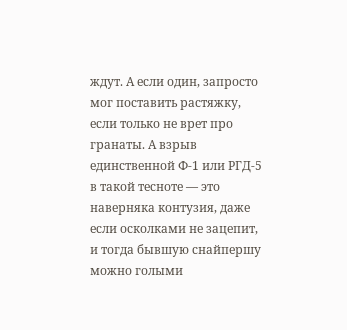ждут. А если один, запросто мог поставить растяжку, если только не врет про гранаты. А взрыв единственной Ф-1 или РГД-5 в такой тесноте — это наверняка контузия, даже если осколками не зацепит, и тогда бывшую снайпершу можно голыми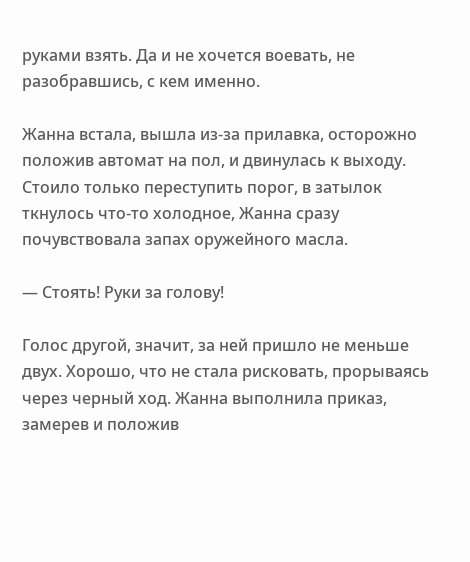руками взять. Да и не хочется воевать, не разобравшись, с кем именно.

Жанна встала, вышла из-за прилавка, осторожно положив автомат на пол, и двинулась к выходу. Стоило только переступить порог, в затылок ткнулось что-то холодное, Жанна сразу почувствовала запах оружейного масла.

— Стоять! Руки за голову!

Голос другой, значит, за ней пришло не меньше двух. Хорошо, что не стала рисковать, прорываясь через черный ход. Жанна выполнила приказ, замерев и положив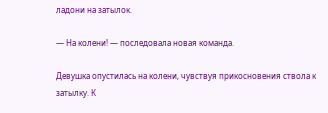ладони на затылок.

— На колени! — последовала новая команда.

Девушка опустилась на колени, чувствуя прикосновения ствола к затылку. К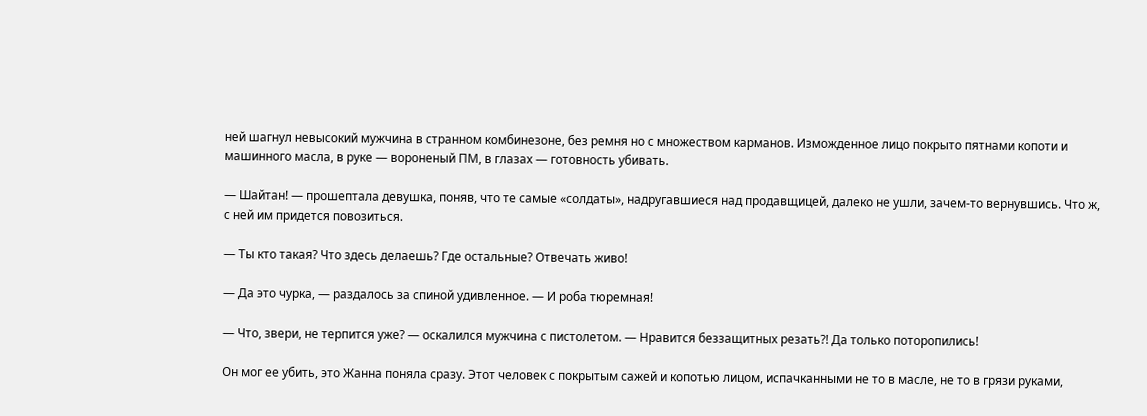ней шагнул невысокий мужчина в странном комбинезоне, без ремня но с множеством карманов. Изможденное лицо покрыто пятнами копоти и машинного масла, в руке — вороненый ПМ, в глазах — готовность убивать.

— Шайтан! — прошептала девушка, поняв, что те самые «солдаты», надругавшиеся над продавщицей, далеко не ушли, зачем-то вернувшись. Что ж, с ней им придется повозиться.

— Ты кто такая? Что здесь делаешь? Где остальные? Отвечать живо!

— Да это чурка, — раздалось за спиной удивленное. — И роба тюремная!

— Что, звери, не терпится уже? — оскалился мужчина с пистолетом. — Нравится беззащитных резать?! Да только поторопились!

Он мог ее убить, это Жанна поняла сразу. Этот человек с покрытым сажей и копотью лицом, испачканными не то в масле, не то в грязи руками,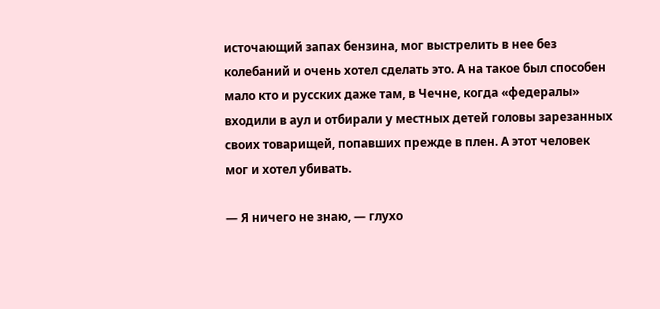источающий запах бензина, мог выстрелить в нее без колебаний и очень хотел сделать это. А на такое был способен мало кто и русских даже там, в Чечне, когда «федералы» входили в аул и отбирали у местных детей головы зарезанных своих товарищей, попавших прежде в плен. А этот человек мог и хотел убивать.

— Я ничего не знаю, — глухо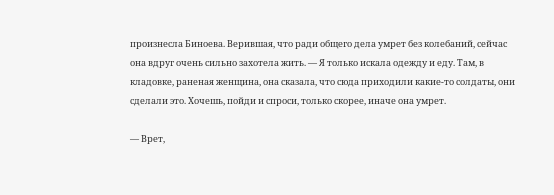произнесла Биноева. Верившая, что ради общего дела умрет без колебаний, сейчас она вдруг очень сильно захотела жить. — Я только искала одежду и еду. Там, в кладовке, раненая женщина, она сказала, что сюда приходили какие-то солдаты, они сделали это. Хочешь, пойди и спроси, только скорее, иначе она умрет.

— Врет,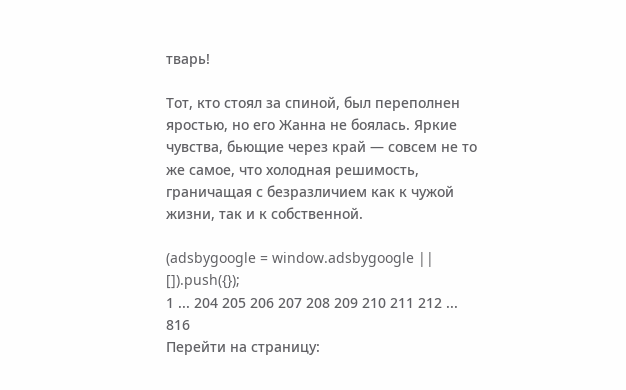тварь!

Тот, кто стоял за спиной, был переполнен яростью, но его Жанна не боялась. Яркие чувства, бьющие через край — совсем не то же самое, что холодная решимость, граничащая с безразличием как к чужой жизни, так и к собственной.

(adsbygoogle = window.adsbygoogle || []).push({});
1 ... 204 205 206 207 208 209 210 211 212 ... 816
Перейти на страницу: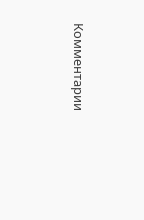Комментарии